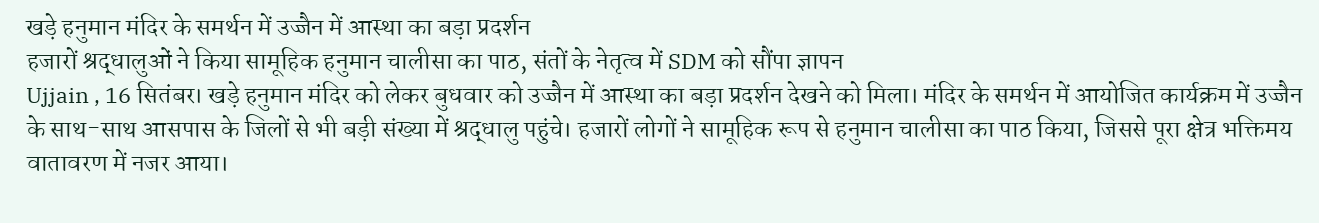खड़े हनुमान मंदिर के समर्थन में उज्जैन में आस्था का बड़ा प्रदर्शन
हजारों श्रद्धालुओं ने किया सामूहिक हनुमान चालीसा का पाठ, संतों के नेतृत्व में SDM को सौंपा ज्ञापन
Ujjain , 16 सितंबर। खड़े हनुमान मंदिर को लेकर बुधवार को उज्जैन में आस्था का बड़ा प्रदर्शन देखने को मिला। मंदिर के समर्थन में आयोजित कार्यक्रम में उज्जैन के साथ-साथ आसपास के जिलों से भी बड़ी संख्या में श्रद्धालु पहुंचे। हजारों लोगों ने सामूहिक रूप से हनुमान चालीसा का पाठ किया, जिससे पूरा क्षेत्र भक्तिमय वातावरण में नजर आया।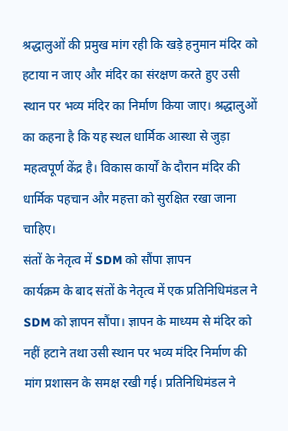श्रद्धालुओं की प्रमुख मांग रही कि खड़े हनुमान मंदिर को हटाया न जाए और मंदिर का संरक्षण करते हुए उसी स्थान पर भव्य मंदिर का निर्माण किया जाए। श्रद्धालुओं का कहना है कि यह स्थल धार्मिक आस्था से जुड़ा महत्वपूर्ण केंद्र है। विकास कार्यों के दौरान मंदिर की धार्मिक पहचान और महत्ता को सुरक्षित रखा जाना चाहिए।
संतों के नेतृत्व में SDM को सौंपा ज्ञापन
कार्यक्रम के बाद संतों के नेतृत्व में एक प्रतिनिधिमंडल ने SDM को ज्ञापन सौंपा। ज्ञापन के माध्यम से मंदिर को नहीं हटाने तथा उसी स्थान पर भव्य मंदिर निर्माण की मांग प्रशासन के समक्ष रखी गई। प्रतिनिधिमंडल ने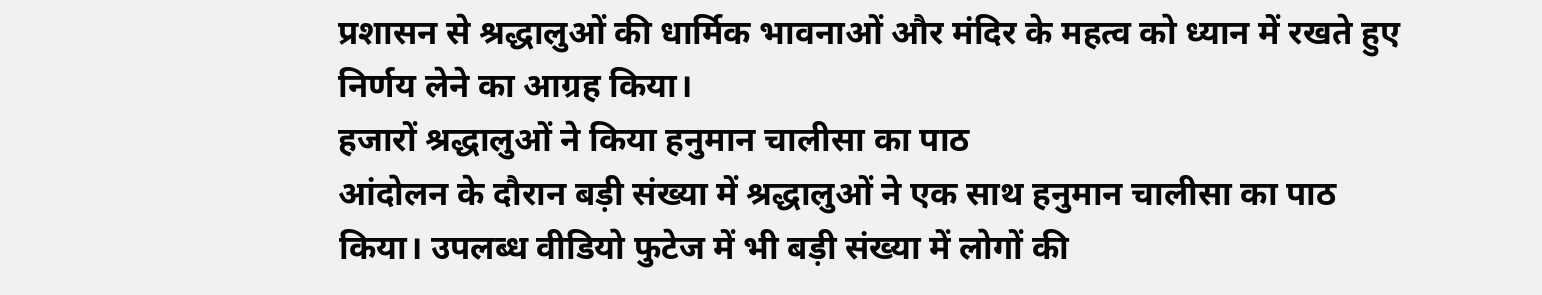प्रशासन से श्रद्धालुओं की धार्मिक भावनाओं और मंदिर के महत्व को ध्यान में रखते हुए निर्णय लेने का आग्रह किया।
हजारों श्रद्धालुओं ने किया हनुमान चालीसा का पाठ
आंदोलन के दौरान बड़ी संख्या में श्रद्धालुओं ने एक साथ हनुमान चालीसा का पाठ किया। उपलब्ध वीडियो फुटेज में भी बड़ी संख्या में लोगों की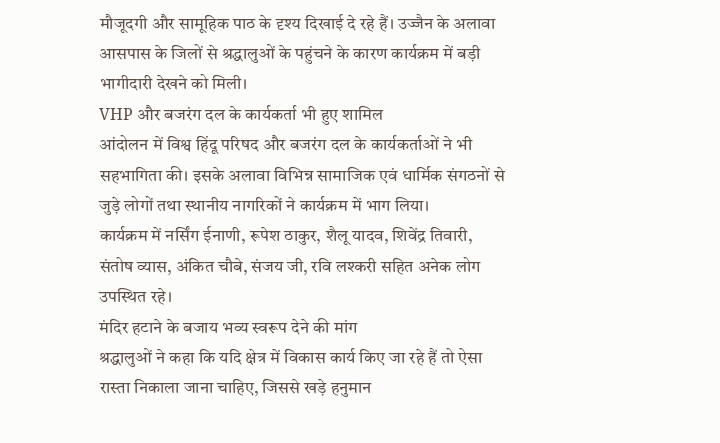मौजूदगी और सामूहिक पाठ के दृश्य दिखाई दे रहे हैं। उज्जैन के अलावा आसपास के जिलों से श्रद्धालुओं के पहुंचने के कारण कार्यक्रम में बड़ी भागीदारी देखने को मिली।
VHP और बजरंग दल के कार्यकर्ता भी हुए शामिल
आंदोलन में विश्व हिंदू परिषद और बजरंग दल के कार्यकर्ताओं ने भी सहभागिता की। इसके अलावा विभिन्न सामाजिक एवं धार्मिक संगठनों से जुड़े लोगों तथा स्थानीय नागरिकों ने कार्यक्रम में भाग लिया।
कार्यक्रम में नर्सिंग ईनाणी, रूपेश ठाकुर, शैलू यादव, शिवेंद्र तिवारी, संतोष व्यास, अंकित चौबे, संजय जी, रवि लश्करी सहित अनेक लोग उपस्थित रहे।
मंदिर हटाने के बजाय भव्य स्वरूप देने की मांग
श्रद्धालुओं ने कहा कि यदि क्षेत्र में विकास कार्य किए जा रहे हैं तो ऐसा रास्ता निकाला जाना चाहिए, जिससे खड़े हनुमान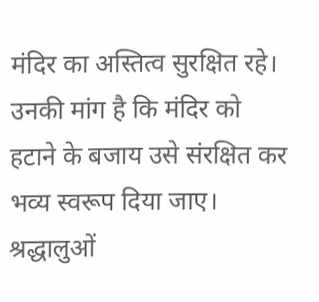मंदिर का अस्तित्व सुरक्षित रहे। उनकी मांग है कि मंदिर को हटाने के बजाय उसे संरक्षित कर भव्य स्वरूप दिया जाए।
श्रद्धालुओं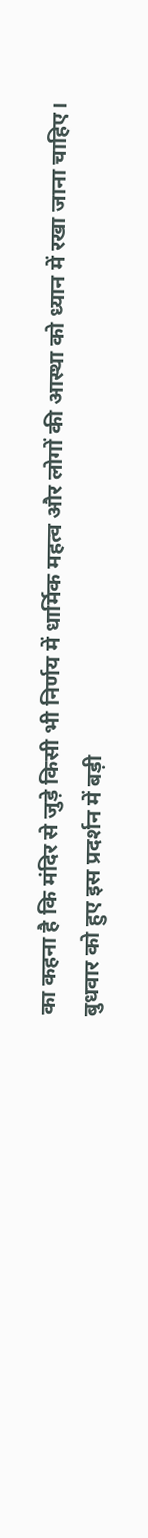का कहना है कि मंदिर से जुड़े किसी भी निर्णय में धार्मिक महत्व और लोगों की आस्था को ध्यान में रखा जाना चाहिए।
बुधवार को हुए इस प्रदर्शन में बड़ी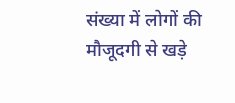संख्या में लोगों की मौजूदगी से खड़े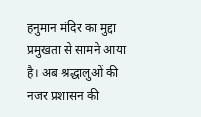हनुमान मंदिर का मुद्दा प्रमुखता से सामने आया है। अब श्रद्धालुओं की नजर प्रशासन की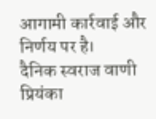आगामी कार्रवाई और निर्णय पर है।
दैनिक स्वराज वाणी
प्रियंका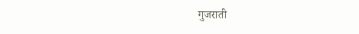गुजराती